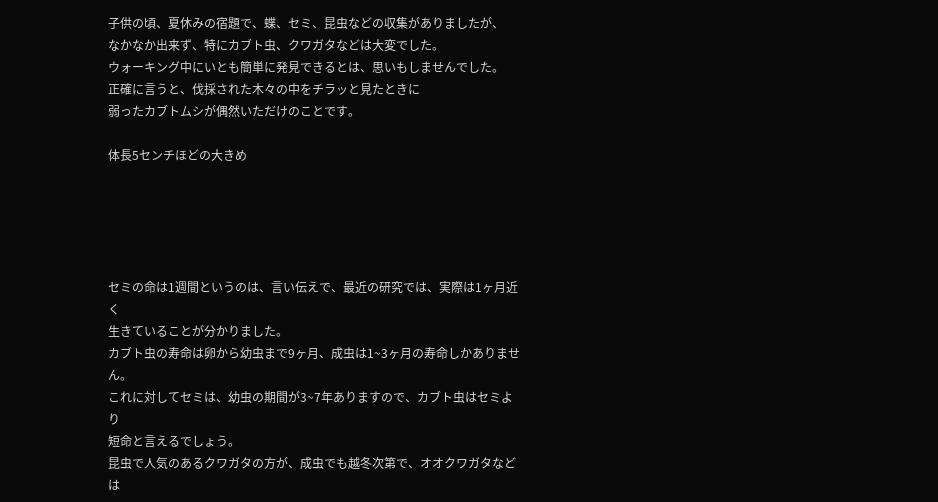子供の頃、夏休みの宿題で、蝶、セミ、昆虫などの収集がありましたが、
なかなか出来ず、特にカブト虫、クワガタなどは大変でした。
ウォーキング中にいとも簡単に発見できるとは、思いもしませんでした。
正確に言うと、伐採された木々の中をチラッと見たときに
弱ったカブトムシが偶然いただけのことです。

体長5センチほどの大きめ





セミの命は1週間というのは、言い伝えで、最近の研究では、実際は1ヶ月近く
生きていることが分かりました。
カブト虫の寿命は卵から幼虫まで9ヶ月、成虫は1~3ヶ月の寿命しかありません。
これに対してセミは、幼虫の期間が3~7年ありますので、カブト虫はセミより
短命と言えるでしょう。
昆虫で人気のあるクワガタの方が、成虫でも越冬次第で、オオクワガタなどは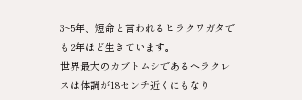3~5年、短命と言われるヒラクワガタでも2年ほど生きています。
世界最大のカブトムシであるヘラクレスは体調が18センチ近くにもなり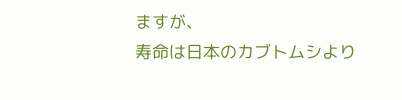ますが、
寿命は日本のカブトムシより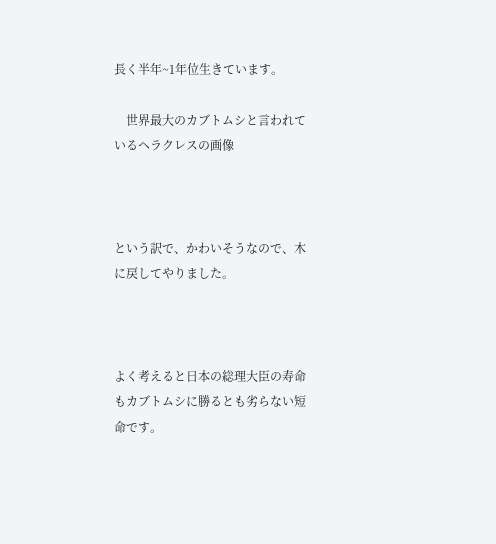長く半年~1年位生きています。

    世界最大のカブトムシと言われているヘラクレスの画像



という訳で、かわいそうなので、木に戻してやりました。



よく考えると日本の総理大臣の寿命もカブトムシに勝るとも劣らない短命です。